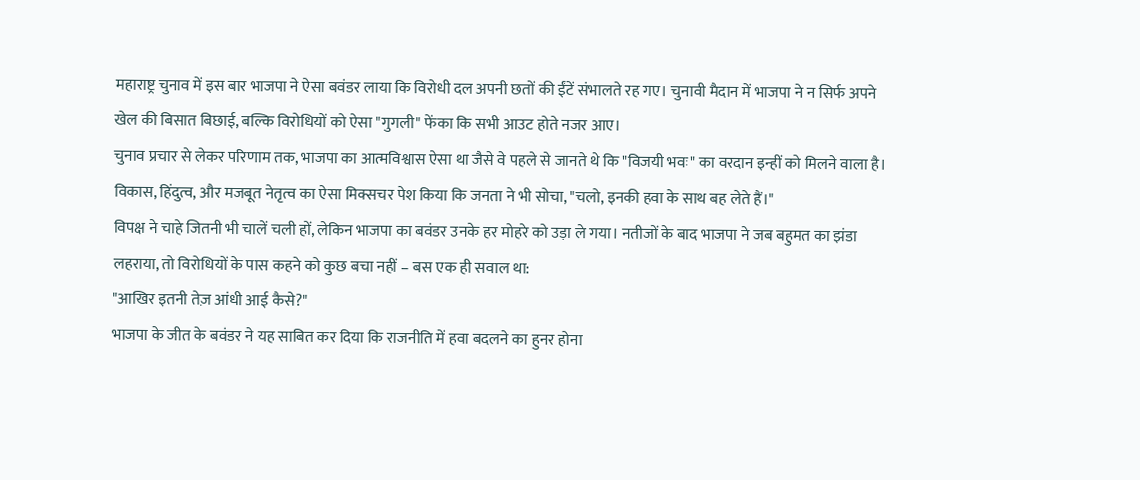महाराष्ट्र चुनाव में इस बार भाजपा ने ऐसा बवंडर लाया कि विरोधी दल अपनी छतों की ईंटें संभालते रह गए। चुनावी मैदान में भाजपा ने न सिर्फ अपने खेल की बिसात बिछाई, बल्कि विरोधियों को ऐसा "गुगली" फेंका कि सभी आउट होते नजर आए।
चुनाव प्रचार से लेकर परिणाम तक, भाजपा का आत्मविश्वास ऐसा था जैसे वे पहले से जानते थे कि "विजयी भवः" का वरदान इन्हीं को मिलने वाला है।
विकास, हिंदुत्व, और मजबूत नेतृत्व का ऐसा मिक्सचर पेश किया कि जनता ने भी सोचा, "चलो, इनकी हवा के साथ बह लेते हैं।"
विपक्ष ने चाहे जितनी भी चालें चली हों, लेकिन भाजपा का बवंडर उनके हर मोहरे को उड़ा ले गया। नतीजों के बाद भाजपा ने जब बहुमत का झंडा लहराया, तो विरोधियों के पास कहने को कुछ बचा नहीं – बस एक ही सवाल था:
"आखिर इतनी तेज़ आंधी आई कैसे?"
भाजपा के जीत के बवंडर ने यह साबित कर दिया कि राजनीति में हवा बदलने का हुनर होना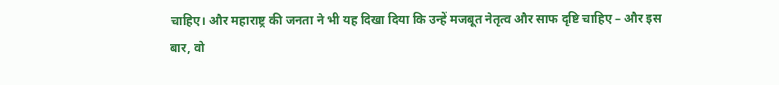चाहिए। और महाराष्ट्र की जनता ने भी यह दिखा दिया कि उन्हें मजबूत नेतृत्व और साफ दृष्टि चाहिए – और इस बार, वो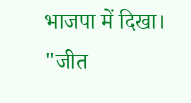भाजपा में दिखा।
"जीत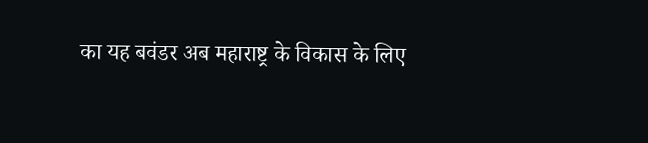का यह बवंडर अब महाराष्ट्र के विकास के लिए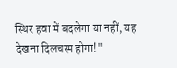स्थिर हवा में बदलेगा या नहीं, यह देखना दिलचस्प होगा!"